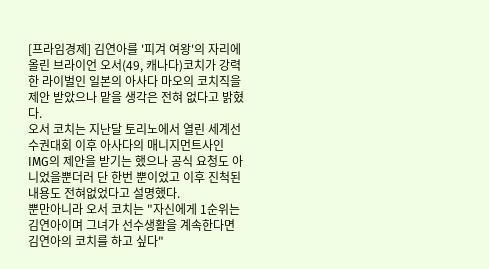[프라임경제] 김연아를 '피겨 여왕'의 자리에 올린 브라이언 오서(49, 캐나다)코치가 강력한 라이벌인 일본의 아사다 마오의 코치직을 제안 받았으나 맡을 생각은 전혀 없다고 밝혔다.
오서 코치는 지난달 토리노에서 열린 세계선수권대회 이후 아사다의 매니지먼트사인 IMG의 제안을 받기는 했으나 공식 요청도 아니었을뿐더러 단 한번 뿐이었고 이후 진척된 내용도 전혀없었다고 설명했다.
뿐만아니라 오서 코치는 "자신에게 1순위는 김연아이며 그녀가 선수생활을 계속한다면 김연아의 코치를 하고 싶다"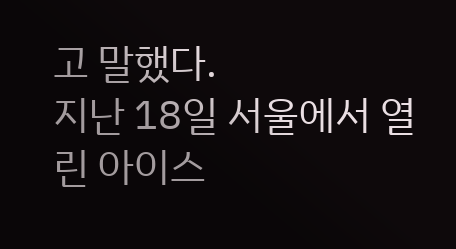고 말했다.
지난 18일 서울에서 열린 아이스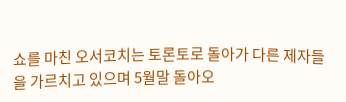쇼를 마친 오서코치는 토론토로 돌아가 다른 제자들을 가르치고 있으며 5월말 돌아오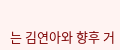는 김연아와 향후 거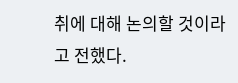취에 대해 논의할 것이라고 전했다.